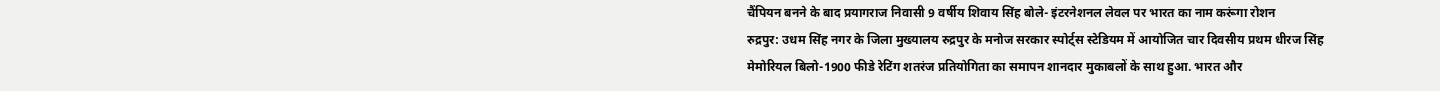चैंपियन बनने के बाद प्रयागराज निवासी 9 वर्षीय शिवाय सिंह बोले- इंटरनेशनल लेवल पर भारत का नाम करूंगा रोशन
रुद्रपुर: उधम सिंह नगर के जिला मुख्यालय रुद्रपुर के मनोज सरकार स्पोर्ट्स स्टेडियम में आयोजित चार दिवसीय प्रथम धीरज सिंह मेमोरियल बिलो-1900 फीडे रेटिंग शतरंज प्रतियोगिता का समापन शानदार मुकाबलों के साथ हुआ. भारत और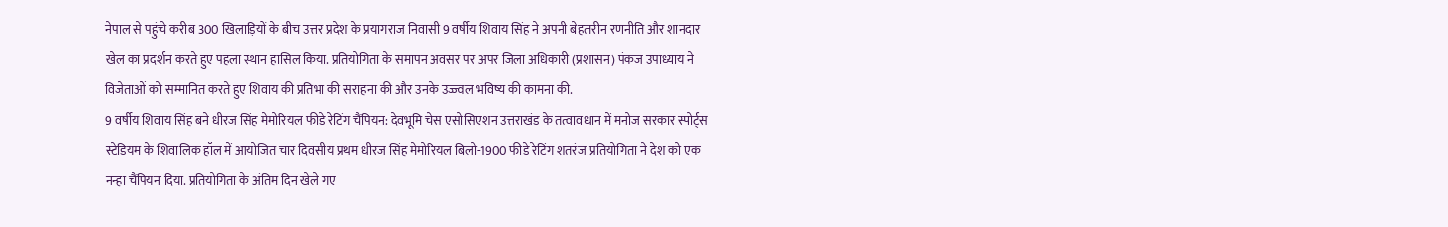नेपाल से पहुंचे करीब 300 खिलाड़ियों के बीच उत्तर प्रदेश के प्रयागराज निवासी 9 वर्षीय शिवाय सिंह ने अपनी बेहतरीन रणनीति और शानदार खेल का प्रदर्शन करते हुए पहला स्थान हासिल किया. प्रतियोगिता के समापन अवसर पर अपर जिला अधिकारी (प्रशासन) पंकज उपाध्याय ने विजेताओं को सम्मानित करते हुए शिवाय की प्रतिभा की सराहना की और उनके उज्ज्वल भविष्य की कामना की.
9 वर्षीय शिवाय सिंह बने धीरज सिंह मेमोरियल फीडे रेटिंग चैंपियन: देवभूमि चेस एसोसिएशन उत्तराखंड के तत्वावधान में मनोज सरकार स्पोर्ट्स स्टेडियम के शिवालिक हॉल में आयोजित चार दिवसीय प्रथम धीरज सिंह मेमोरियल बिलो-1900 फीडे रेटिंग शतरंज प्रतियोगिता ने देश को एक नन्हा चैंपियन दिया. प्रतियोगिता के अंतिम दिन खेले गए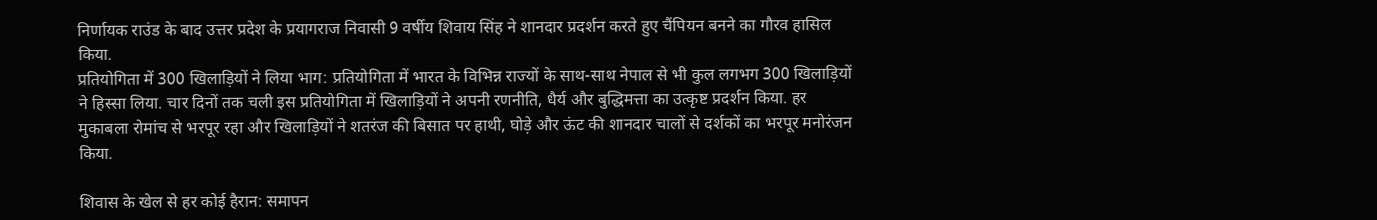निर्णायक राउंड के बाद उत्तर प्रदेश के प्रयागराज निवासी 9 वर्षीय शिवाय सिंह ने शानदार प्रदर्शन करते हुए चैंपियन बनने का गौरव हासिल किया.
प्रतियोगिता में 300 खिलाड़ियों ने लिया भाग: प्रतियोगिता में भारत के विभिन्न राज्यों के साथ-साथ नेपाल से भी कुल लगभग 300 खिलाड़ियों ने हिस्सा लिया. चार दिनों तक चली इस प्रतियोगिता में खिलाड़ियों ने अपनी रणनीति, धैर्य और बुद्धिमत्ता का उत्कृष्ट प्रदर्शन किया. हर मुकाबला रोमांच से भरपूर रहा और खिलाड़ियों ने शतरंज की बिसात पर हाथी, घोड़े और ऊंट की शानदार चालों से दर्शकों का भरपूर मनोरंजन किया.

शिवास के खेल से हर कोई हैरान: समापन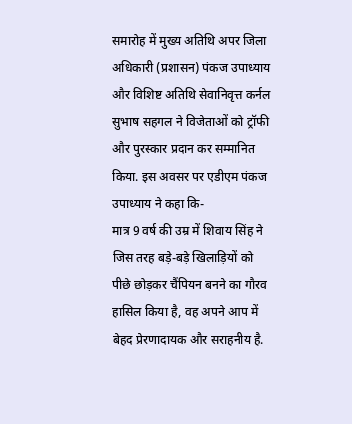समारोह में मुख्य अतिथि अपर जिला अधिकारी (प्रशासन) पंकज उपाध्याय और विशिष्ट अतिथि सेवानिवृत्त कर्नल सुभाष सहगल ने विजेताओं को ट्रॉफी और पुरस्कार प्रदान कर सम्मानित किया. इस अवसर पर एडीएम पंकज उपाध्याय ने कहा कि-
मात्र 9 वर्ष की उम्र में शिवाय सिंह ने जिस तरह बड़े-बड़े खिलाड़ियों को पीछे छोड़कर चैंपियन बनने का गौरव हासिल किया है, वह अपने आप में बेहद प्रेरणादायक और सराहनीय है.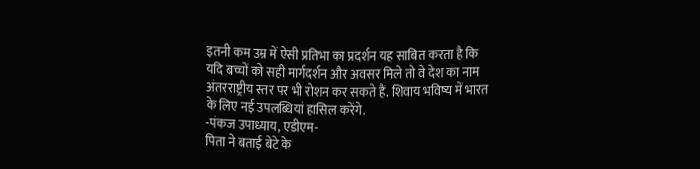इतनी कम उम्र में ऐसी प्रतिभा का प्रदर्शन यह साबित करता है कि यदि बच्चों को सही मार्गदर्शन और अवसर मिले तो वे देश का नाम अंतरराष्ट्रीय स्तर पर भी रोशन कर सकते हैं. शिवाय भविष्य में भारत के लिए नई उपलब्धियां हासिल करेंगे.
-पंकज उपाध्याय, एडीएम-
पिता ने बताई बेटे के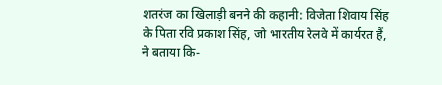शतरंज का खिलाड़ी बनने की कहानी: विजेता शिवाय सिंह के पिता रवि प्रकाश सिंह, जो भारतीय रेलवे में कार्यरत हैं, ने बताया कि-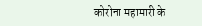कोरोना महामारी के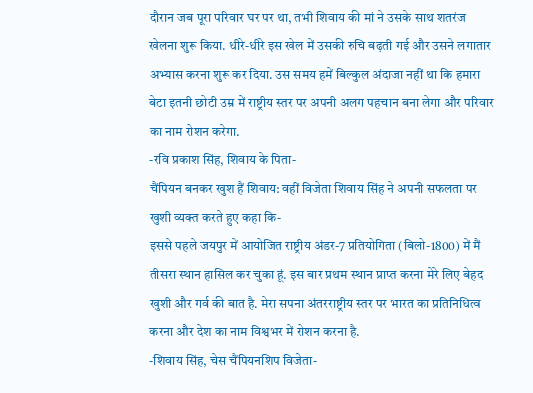दौरान जब पूरा परिवार घर पर था, तभी शिवाय की मां ने उसके साथ शतरंज खेलना शुरू किया. धीरे-धीरे इस खेल में उसकी रुचि बढ़ती गई और उसने लगातार अभ्यास करना शुरू कर दिया. उस समय हमें बिल्कुल अंदाजा नहीं था कि हमारा बेटा इतनी छोटी उम्र में राष्ट्रीय स्तर पर अपनी अलग पहचान बना लेगा और परिवार का नाम रोशन करेगा.
-रवि प्रकाश सिंह, शिवाय के पिता-
चैंपियन बनकर खुश हैं शिवाय: वहीं विजेता शिवाय सिंह ने अपनी सफलता पर खुशी व्यक्त करते हुए कहा कि-
इससे पहले जयपुर में आयोजित राष्ट्रीय अंडर-7 प्रतियोगिता (बिलो-1800) में मैं तीसरा स्थान हासिल कर चुका हूं. इस बार प्रथम स्थान प्राप्त करना मेरे लिए बेहद खुशी और गर्व की बात है. मेरा सपना अंतरराष्ट्रीय स्तर पर भारत का प्रतिनिधित्व करना और देश का नाम विश्वभर में रोशन करना है.
-शिवाय सिंह, चेस चैंपियनशिप विजेता-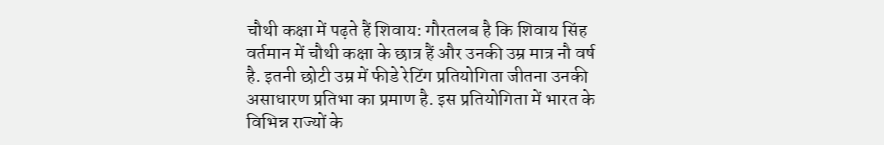चौथी कक्षा में पढ़ते हैं शिवाय: गौरतलब है कि शिवाय सिंह वर्तमान में चौथी कक्षा के छात्र हैं और उनकी उम्र मात्र नौ वर्ष है. इतनी छोटी उम्र में फीडे रेटिंग प्रतियोगिता जीतना उनकी असाधारण प्रतिभा का प्रमाण है. इस प्रतियोगिता में भारत के विभिन्न राज्यों के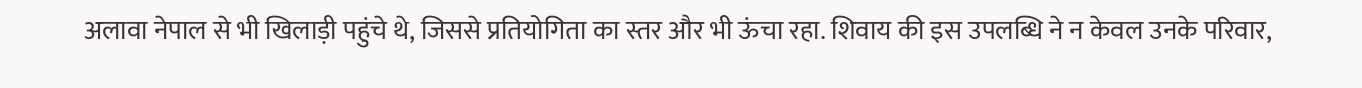अलावा नेपाल से भी खिलाड़ी पहुंचे थे, जिससे प्रतियोगिता का स्तर और भी ऊंचा रहा. शिवाय की इस उपलब्धि ने न केवल उनके परिवार,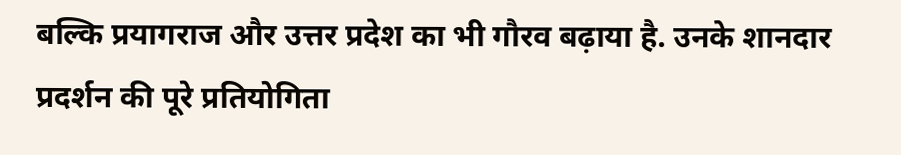बल्कि प्रयागराज और उत्तर प्रदेश का भी गौरव बढ़ाया है. उनके शानदार प्रदर्शन की पूरे प्रतियोगिता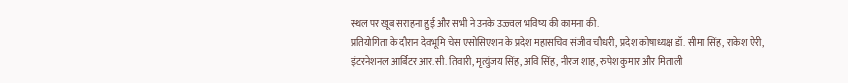स्थल पर खूब सराहना हुई और सभी ने उनके उज्ज्वल भविष्य की कामना की.
प्रतियोगिता के दौरान देवभूमि चेस एसोसिएशन के प्रदेश महासचिव संजीव चौधरी, प्रदेश कोषाध्यक्ष डॉ. सीमा सिंह, राकेश ऐरी, इंटरनेशनल आर्बिटर आर.सी. तिवारी, मृत्युंजय सिंह, अवि सिंह, नीरज शाह, रुपेश कुमार और मिताली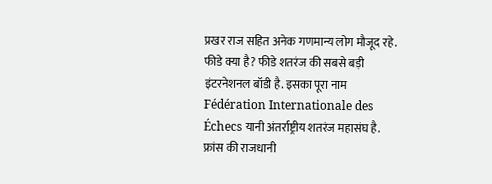प्रखर राज सहित अनेक गणमान्य लोग मौजूद रहे.
फीडे क्या है? फीडे शतरंज की सबसे बड़ी इंटरनेशनल बॉडी है. इसका पूरा नाम Fédération Internationale des Échecs यानी अंतर्राष्ट्रीय शतरंज महासंघ है. फ्रांस की राजधानी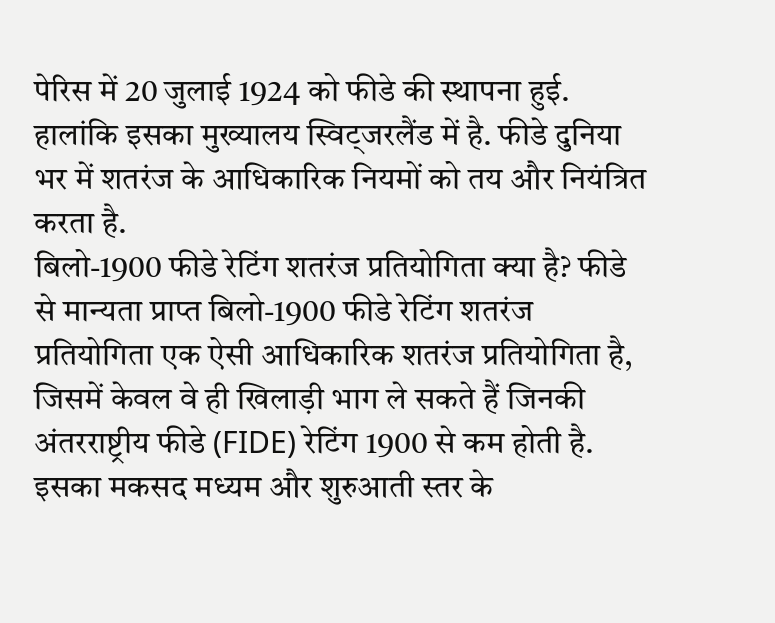पेरिस में 20 जुलाई 1924 को फीडे की स्थापना हुई. हालांकि इसका मुख्यालय स्विट्जरलैंड में है. फीडे दुनिया भर में शतरंज के आधिकारिक नियमों को तय और नियंत्रित करता है.
बिलो-1900 फीडे रेटिंग शतरंज प्रतियोगिता क्या है? फीडे से मान्यता प्राप्त बिलो-1900 फीडे रेटिंग शतरंज प्रतियोगिता एक ऐसी आधिकारिक शतरंज प्रतियोगिता है, जिसमें केवल वे ही खिलाड़ी भाग ले सकते हैं जिनकी अंतरराष्ट्रीय फीडे (FIDE) रेटिंग 1900 से कम होती है. इसका मकसद मध्यम और शुरुआती स्तर के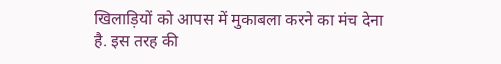खिलाड़ियों को आपस में मुकाबला करने का मंच देना है. इस तरह की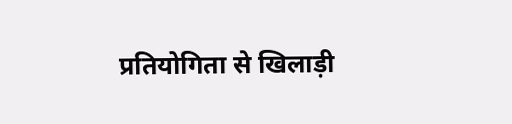प्रतियोगिता से खिलाड़ी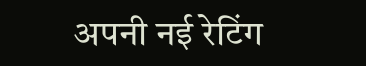अपनी नई रेटिंग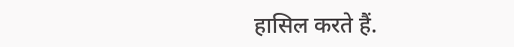हासिल करते हैं.